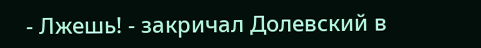- Лжешь! - закричал Долевский в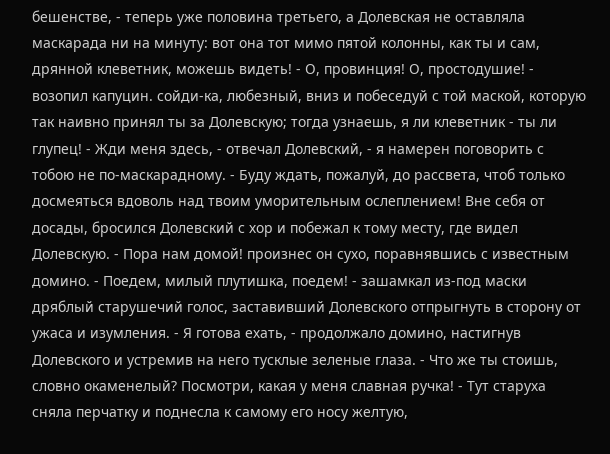бешенстве, - теперь уже половина третьего, а Долевская не оставляла маскарада ни на минуту: вот она тот мимо пятой колонны, как ты и сам, дрянной клеветник, можешь видеть! - О, провинция! О, простодушие! - возопил капуцин. сойди-ка, любезный, вниз и побеседуй с той маской, которую так наивно принял ты за Долевскую; тогда узнаешь, я ли клеветник - ты ли глупец! - Жди меня здесь, - отвечал Долевский, - я намерен поговорить с тобою не по-маскарадному. - Буду ждать, пожалуй, до рассвета, чтоб только досмеяться вдоволь над твоим уморительным ослеплением! Вне себя от досады, бросился Долевский с хор и побежал к тому месту, где видел Долевскую. - Пора нам домой! произнес он сухо, поравнявшись с известным домино. - Поедем, милый плутишка, поедем! - зашамкал из-под маски дряблый старушечий голос, заставивший Долевского отпрыгнуть в сторону от ужаса и изумления. - Я готова ехать, - продолжало домино, настигнув Долевского и устремив на него тусклые зеленые глаза. - Что же ты стоишь, словно окаменелый? Посмотри, какая у меня славная ручка! - Тут старуха сняла перчатку и поднесла к самому его носу желтую,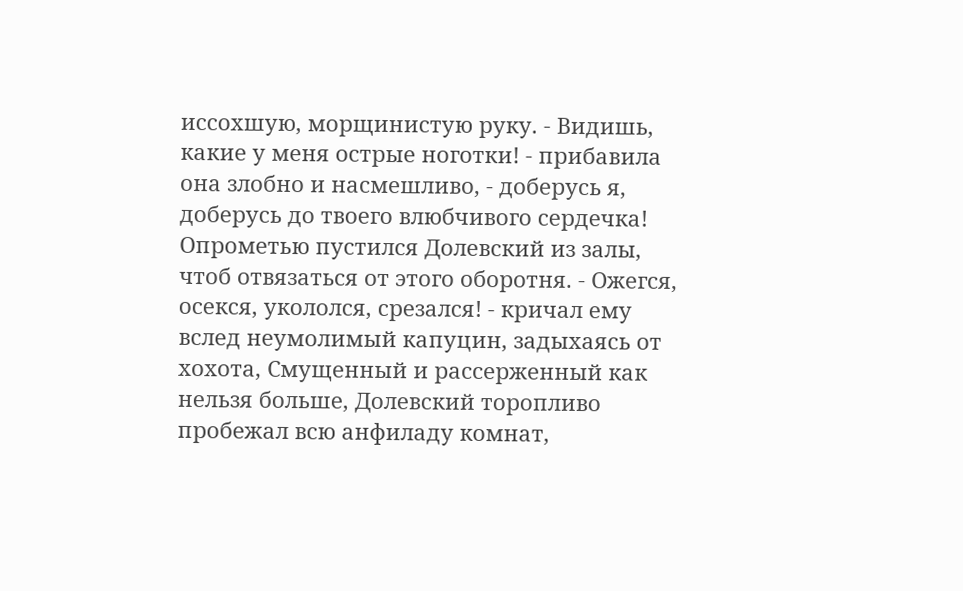иссохшую, морщинистую руку. - Видишь, какие у меня острые ноготки! - прибавила она злобно и насмешливо, - доберусь я, доберусь до твоего влюбчивого сердечка! Опрометью пустился Долевский из залы, чтоб отвязаться от этого оборотня. - Ожегся, осекся, укололся, срезался! - кричал ему вслед неумолимый капуцин, задыхаясь от хохота, Смущенный и рассерженный как нельзя больше, Долевский торопливо пробежал всю анфиладу комнат,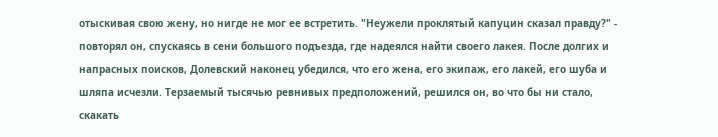отыскивая свою жену, но нигде не мог ее встретить. "Неужели проклятый капуцин сказал правду?" - повторял он, спускаясь в сени большого подъезда, где надеялся найти своего лакея. После долгих и напрасных поисков, Долевский наконец убедился, что его жена, его экипаж, его лакей, его шуба и шляпа исчезли. Терзаемый тысячью ревнивых предположений, решился он, во что бы ни стало, скакать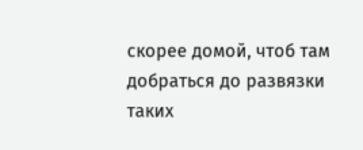скорее домой, чтоб там добраться до развязки таких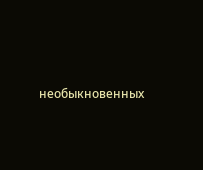необыкновенных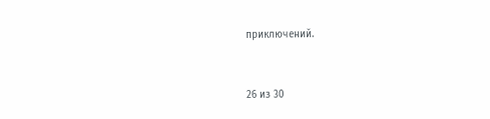приключений.


26 из 30